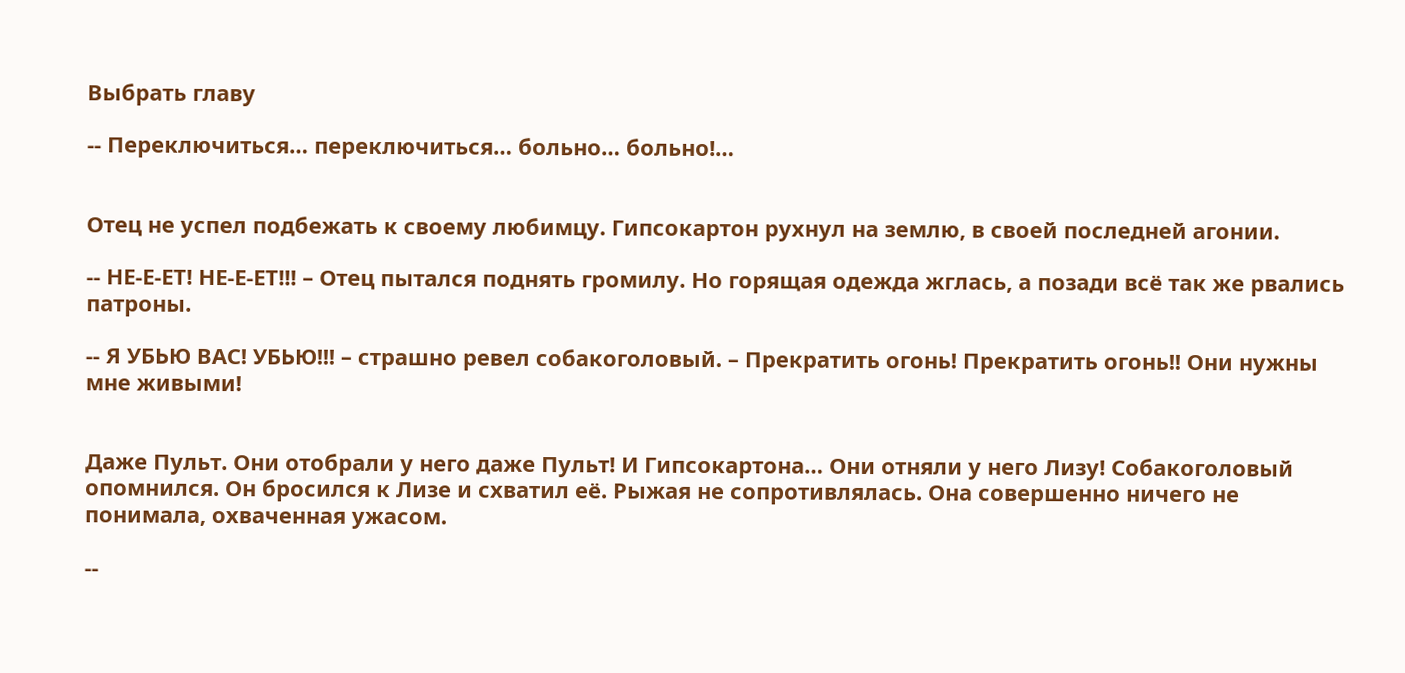Выбрать главу

-- Переключиться… переключиться… больно… больно!…


Отец не успел подбежать к своему любимцу. Гипсокартон рухнул на землю, в своей последней агонии.

-- НЕ-Е-ЕТ! НЕ-Е-ЕТ!!! – Отец пытался поднять громилу. Но горящая одежда жглась, а позади всё так же рвались патроны.

-- Я УБЬЮ ВАС! УБЬЮ!!! – страшно ревел собакоголовый. – Прекратить огонь! Прекратить огонь!! Они нужны мне живыми!


Даже Пульт. Они отобрали у него даже Пульт! И Гипсокартона… Они отняли у него Лизу! Собакоголовый опомнился. Он бросился к Лизе и схватил её. Рыжая не сопротивлялась. Она совершенно ничего не понимала, охваченная ужасом.

--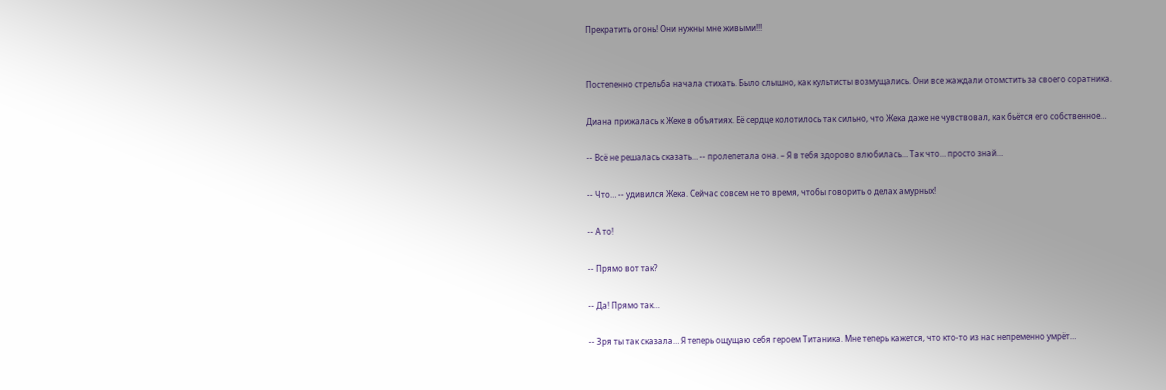Прекратить огонь! Они нужны мне живыми!!!


Постепенно стрельба начала стихать. Было слышно, как культисты возмущались. Они все жаждали отомстить за своего соратника.

Диана прижалась к Жеке в объятиях. Её сердце колотилось так сильно, что Жека даже не чувствовал, как бьётся его собственное…

-- Всё не решалась сказать… -- пролепетала она. – Я в тебя здорово влюбилась… Так что… просто знай…

-- Что… -- удивился Жека. Сейчас совсем не то время, чтобы говорить о делах амурных!

-- А то!

-- Прямо вот так?

-- Да! Прямо так…

-- Зря ты так сказала… Я теперь ощущаю себя героем Титаника. Мне теперь кажется, что кто-то из нас непременно умрёт…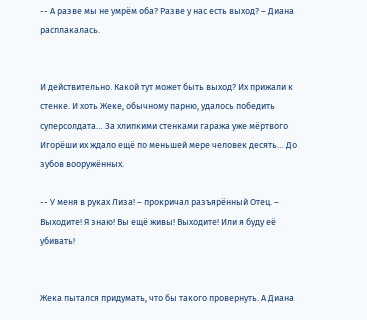-- А разве мы не умрём оба? Разве у нас есть выход? – Диана расплакалась.


И действительно. Какой тут может быть выход? Их прижали к стенке. И хоть Жеке, обычному парню, удалось победить суперсолдата… За хлипкими стенками гаража уже мёртвого Игорёши их ждало ещё по меньшей мере человек десять… До зубов вооружённых.

-- У меня в руках Лиза! – прокричал разъярённый Отец. – Выходите! Я знаю! Вы ещё живы! Выходите! Или я буду её убивать!


Жека пытался придумать, что бы такого провернуть. А Диана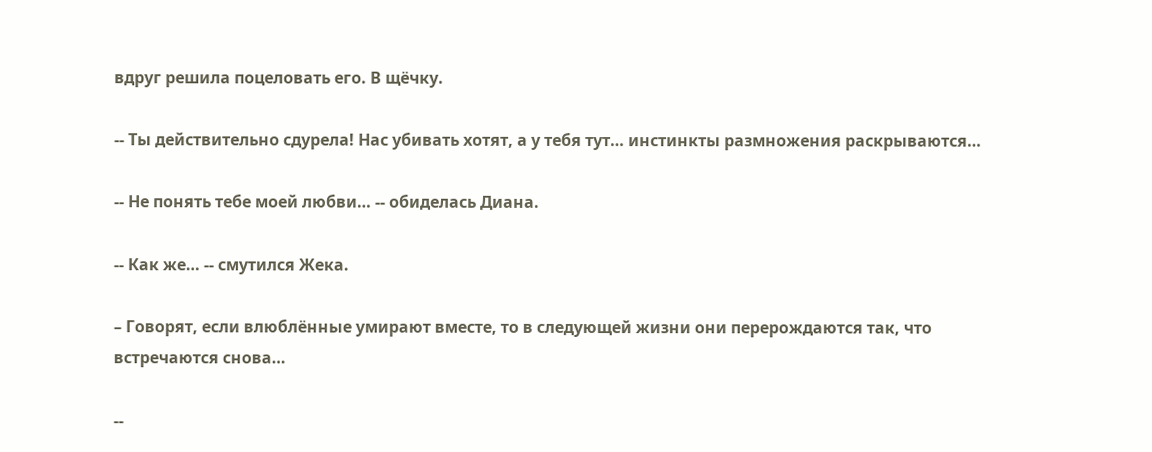вдруг решила поцеловать его. В щёчку.

-- Ты действительно сдурела! Нас убивать хотят, а у тебя тут… инстинкты размножения раскрываются…

-- Не понять тебе моей любви… -- обиделась Диана.

-- Как же… -- смутился Жека.

– Говорят, если влюблённые умирают вместе, то в следующей жизни они перерождаются так, что встречаются снова…

--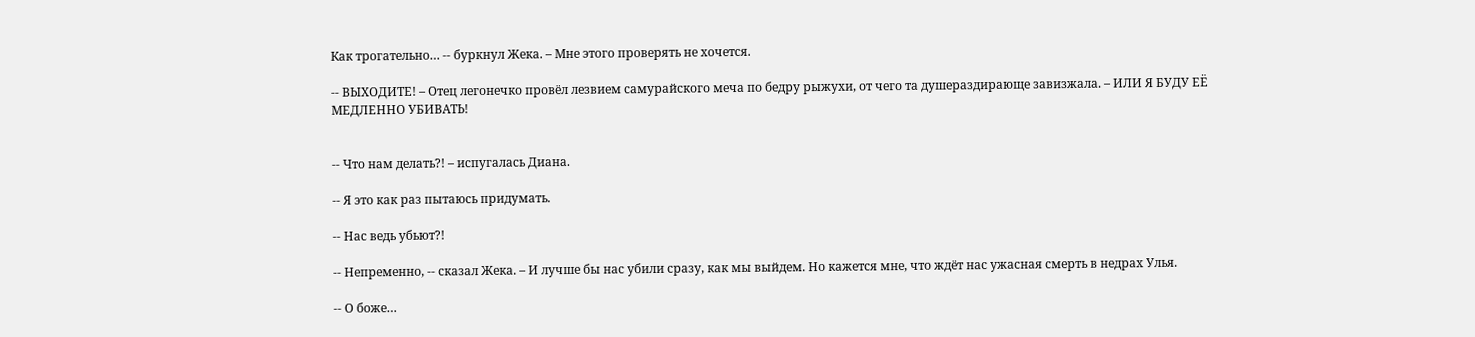Как трогательно… -- буркнул Жека. – Мне этого проверять не хочется.

-- ВЫХОДИТЕ! – Отец легонечко провёл лезвием самурайского меча по бедру рыжухи, от чего та душераздирающе завизжала. – ИЛИ Я БУДУ ЕЁ МЕДЛЕННО УБИВАТЬ!


-- Что нам делать?! – испугалась Диана.

-- Я это как раз пытаюсь придумать.

-- Нас ведь убьют?!

-- Непременно, -- сказал Жека. – И лучше бы нас убили сразу, как мы выйдем. Но кажется мне, что ждёт нас ужасная смерть в недрах Улья.

-- О боже…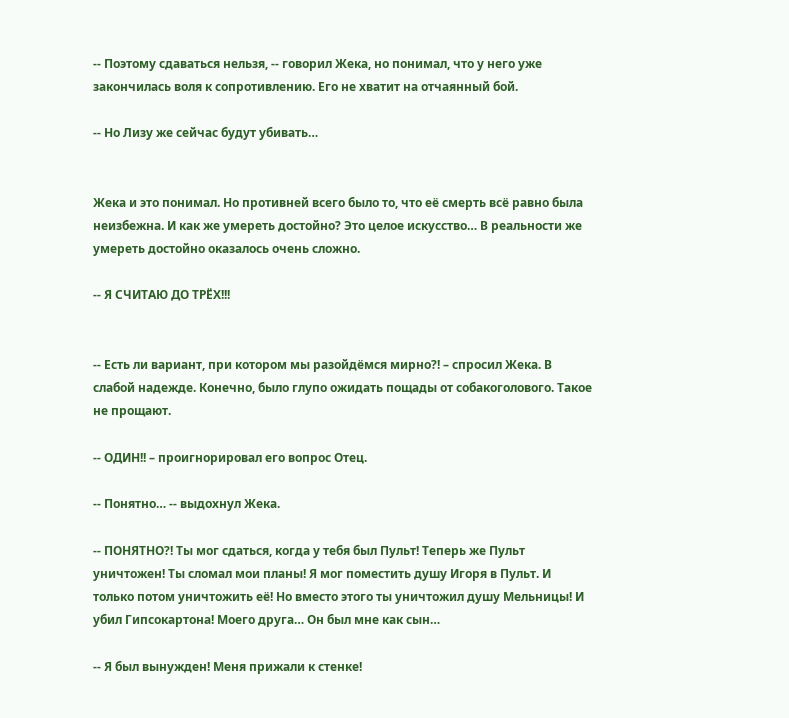-- Поэтому сдаваться нельзя, -- говорил Жека, но понимал, что у него уже закончилась воля к сопротивлению. Его не хватит на отчаянный бой.

-- Но Лизу же сейчас будут убивать…


Жека и это понимал. Но противней всего было то, что её смерть всё равно была неизбежна. И как же умереть достойно? Это целое искусство… В реальности же умереть достойно оказалось очень сложно.

-- Я СЧИТАЮ ДО ТРЁХ!!!


-- Есть ли вариант, при котором мы разойдёмся мирно?! – спросил Жека. В слабой надежде. Конечно, было глупо ожидать пощады от собакоголового. Такое не прощают.

-- ОДИН!! – проигнорировал его вопрос Отец.

-- Понятно… -- выдохнул Жека.

-- ПОНЯТНО?! Ты мог сдаться, когда у тебя был Пульт! Теперь же Пульт уничтожен! Ты сломал мои планы! Я мог поместить душу Игоря в Пульт. И только потом уничтожить её! Но вместо этого ты уничтожил душу Мельницы! И убил Гипсокартона! Моего друга… Он был мне как сын…

-- Я был вынужден! Меня прижали к стенке!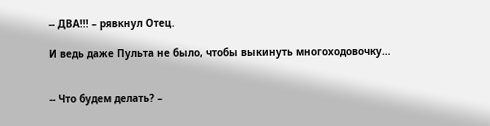-- ДВА!!! – рявкнул Отец.

И ведь даже Пульта не было, чтобы выкинуть многоходовочку…


-- Что будем делать? –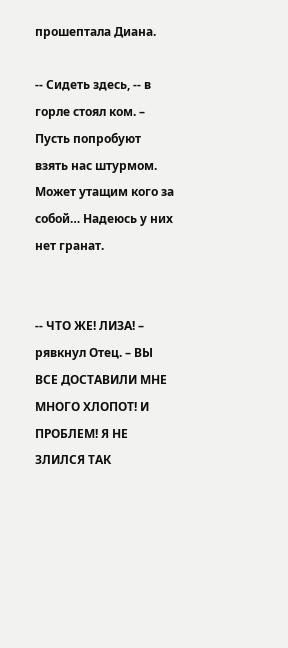прошептала Диана.

-- Сидеть здесь, -- в горле стоял ком. – Пусть попробуют взять нас штурмом. Может утащим кого за собой… Надеюсь у них нет гранат.


-- ЧТО ЖЕ! ЛИЗА! – рявкнул Отец. – ВЫ ВСЕ ДОСТАВИЛИ МНЕ МНОГО ХЛОПОТ! И ПРОБЛЕМ! Я НЕ ЗЛИЛСЯ ТАК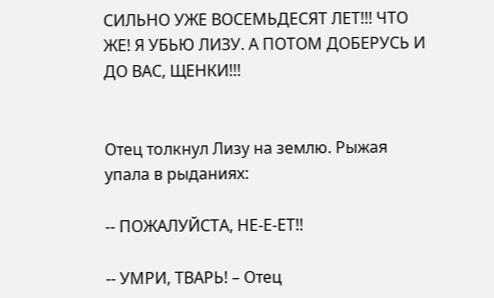СИЛЬНО УЖЕ ВОСЕМЬДЕСЯТ ЛЕТ!!! ЧТО ЖЕ! Я УБЬЮ ЛИЗУ. А ПОТОМ ДОБЕРУСЬ И ДО ВАС, ЩЕНКИ!!!


Отец толкнул Лизу на землю. Рыжая упала в рыданиях:

-- ПОЖАЛУЙСТА, НЕ-Е-ЕТ!!

-- УМРИ, ТВАРЬ! – Отец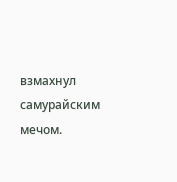взмахнул самурайским мечом.